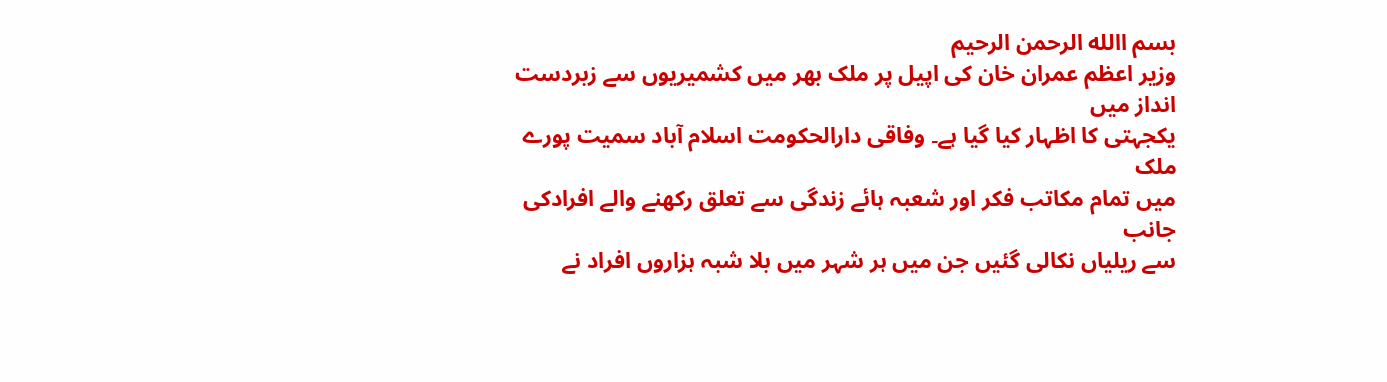بسم االله الرحمن الرحیم
وزیر اعظم عمران خان کی اپیل پر ملک بھر میں کشمیریوں سے زبردست انداز میں
یکجہتی کا اظہار کیا گیا ہے۔ وفاقی دارالحکومت اسلام آباد سمیت پورے ملک
میں تمام مکاتب فکر اور شعبہ ہائے زندگی سے تعلق رکھنے والے افرادکی جانب
سے ریلیاں نکالی گئیں جن میں ہر شہر میں بلا شبہ ہزاروں افراد نے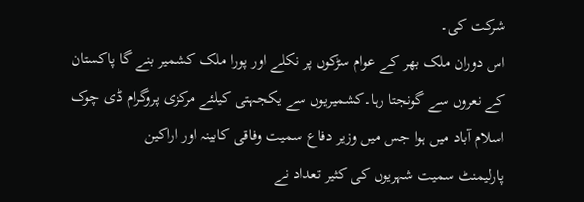شرکت کی۔
اس دوران ملک بھر کے عوام سڑکوں پر نکلے اور پورا ملک کشمیر بنے گا پاکستان
کے نعروں سے گونجتا رہا۔کشمیریوں سے یکجہتی کیلئے مرکزی پروگرام ڈی چوک
اسلام آباد میں ہوا جس میں وزیر دفاع سمیت وفاقی کابینہ اور اراکین
پارلیمنٹ سمیت شہریوں کی کثیر تعداد نے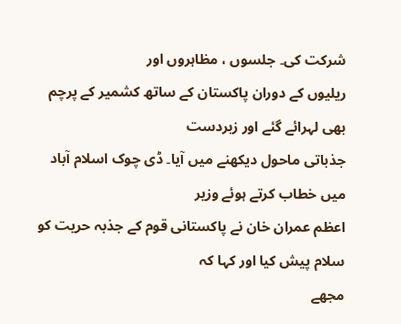شرکت کی۔ جلسوں ، مظاہروں اور
ریلیوں کے دوران پاکستان کے ساتھ کشمیر کے پرچم بھی لہرائے گئے اور زبردست
جذباتی ماحول دیکھنے میں آیا۔ ڈی چوک اسلام آباد میں خطاب کرتے ہوئے وزیر
اعظم عمران خان نے پاکستانی قوم کے جذبہ حریت کو سلام پیش کیا اور کہا کہ
مجھے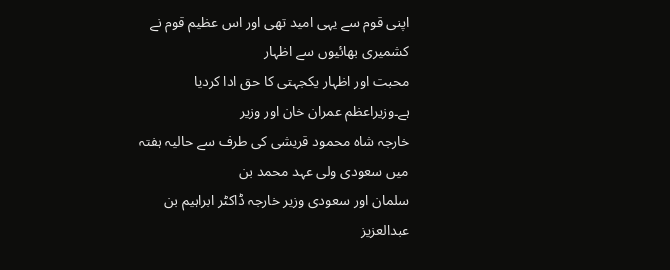اپنی قوم سے یہی امید تھی اور اس عظیم قوم نے کشمیری بھائیوں سے اظہار
محبت اور اظہار یکجہتی کا حق ادا کردیا ہے۔وزیراعظم عمران خان اور وزیر
خارجہ شاہ محمود قریشی کی طرف سے حالیہ ہفتہ میں سعودی ولی عہد محمد بن
سلمان اور سعودی وزیر خارجہ ڈاکٹر ابراہیم بن عبدالعزیز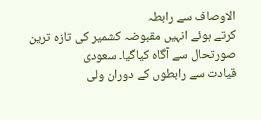الاوصاف سے رابطہ
کرتے ہوئے انہیں مقبوضہ کشمیر کی تازہ ترین صورتحال سے آگاہ کیاگیا۔ سعودی
قیادت سے رابطوں کے دوران ولی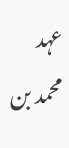عہد محمد بن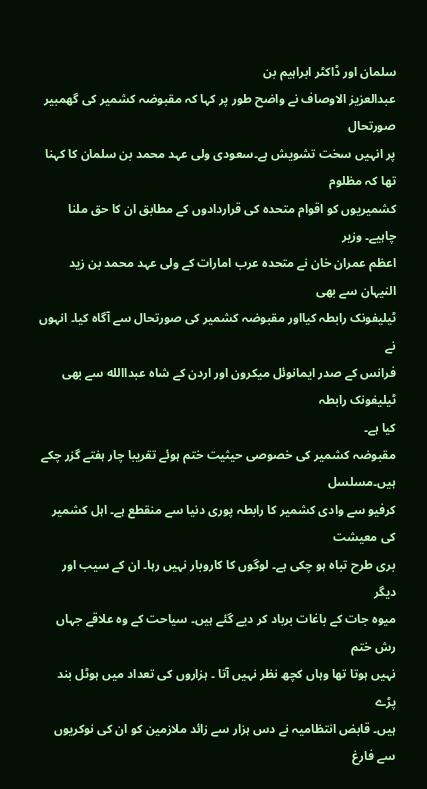سلمان اور ڈاکٹر ابراہیم بن
عبدالعزیز الاوصاف نے واضح طور پر کہا کہ مقبوضہ کشمیر کی گھمبیر صورتحال
پر انہیں سخت تشویش ہے۔سعودی ولی عہد محمد بن سلمان کا کہنا تھا کہ مظلوم
کشمیریوں کو اقوام متحدہ کی قراردادوں کے مطابق ان کا حق ملنا چاہیے۔ وزیر
اعظم عمران خان نے متحدہ عرب امارات کے ولی عہد محمد بن زید النیہان سے بھی
ٹیلیفونک رابطہ کیااور مقبوضہ کشمیر کی صورتحال سے آگاہ کیا۔ انہوں نے
فرانس کے صدر ایمانوئل میکرون اور اردن کے شاہ عبداالله سے بھی ٹیلیفونک رابطہ
کیا ہے۔
مقبوضہ کشمیر کی خصوصی حیثیت ختم ہوئے تقریبا چار ہفتے گزر چکے ہیں۔مسلسل
کرفیو سے وادی کشمیر کا رابطہ پوری دنیا سے منقطع ہے۔ اہل کشمیر کی معیشت
بری طرح تباہ ہو چکی ہے۔ لوگوں کا کاروبار نہیں رہا۔ ان کے سیب اور دیگر
میوہ جات کے باغات برباد کر دیے گئے ہیں۔ سیاحت کے وہ علاقے جہاں رش ختم
نہیں ہوتا تھا وہاں کچھ نظر نہیں آتا ۔ ہزاروں کی تعداد میں ہوٹل بند پڑے
ہیں۔ قابض انتظامیہ نے دس ہزار سے زائد ملازمین کو ان کی نوکریوں سے فارغ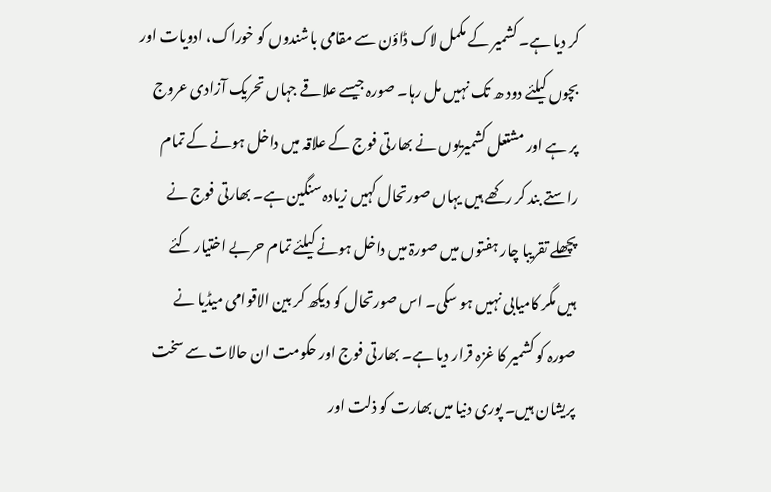کر دیا ہے۔ کشمیر کے مکمل لاک ڈاؤن سے مقامی باشندوں کو خوراک، ادویات اور
بچوں کیلئے دود ھ تک نہیں مل رہا۔ صورہ جیسے علاقے جہاں تحریک آزادی عروج
پر ہے اور مشتعل کشمیریوں نے بھارتی فوج کے علاقہ میں داخل ہونے کے تمام
راستے بند کر رکھے ہیں یہاں صورتحال کہیں زیادہ سنگین ہے۔ بھارتی فوج نے
پچھلے تقریبا چار ہفتوں میں صورۃ میں داخل ہونے کیلئے تمام حربے اختیار کئے
ہیں مگر کامیابی نہیں ہو سکی۔ اس صورتحال کو دیکھ کر بین الاقوامی میڈیا نے
صورہ کو کشمیر کا غزہ قرار دیا ہے۔ بھارتی فوج اور حکومت ان حالات سے سخت
پریشان ہیں۔ پوری دنیا میں بھارت کو ذلت اور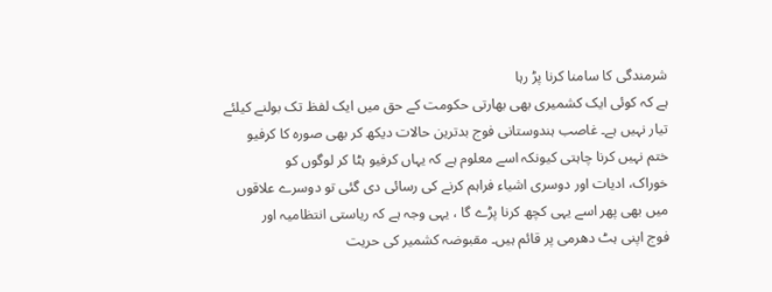شرمندگی کا سامنا کرنا پڑ رہا
ہے کہ کوئی ایک کشمیری بھی بھارتی حکومت کے حق میں ایک لفظ تک بولنے کیلئے
تیار نہیں ہے۔ غاصب ہندوستانی فوج بدترین حالات دیکھ کر بھی صورہ کا کرفیو
ختم نہیں کرنا چاہتی کیونکہ اسے معلوم ہے کہ یہاں کرفیو ہٹا کر لوگوں کو
خوراک، ادیات اور دوسری اشیاء فراہم کرنے کی رسائی دی گئی تو دوسرے علاقوں
میں بھی پھر اسے یہی کچھ کرنا پڑے گا ، یہی وجہ ہے کہ ریاستی انتظامیہ اور
فوج اپنی ہٹ دھرمی پر قائم ہیں۔ مقبوضہ کشمیر کی حریت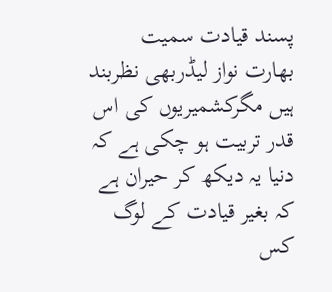پسند قیادت سمیت
بھارت نواز لیڈربھی نظربند ہیں مگرکشمیریوں کی اس قدر تربیت ہو چکی ہے کہ
دنیا یہ دیکھ کر حیران ہے کہ بغیر قیادت کے لوگ کس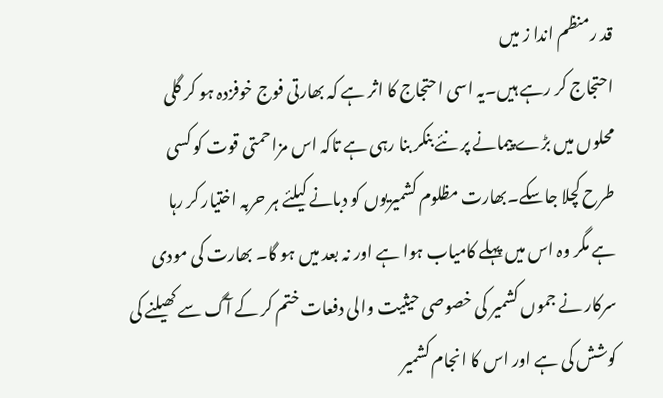قد رمنظم اندا ز میں
احتجاج کر رہے ہیں۔یہ اسی احتجاج کا اثر ہے کہ بھارتی فوج خوفزدہ ہو کر گلی
محلوں میں بڑے پیمانے پر نئے بنکر بنا رہی ہے تاکہ اس مزاحمتی قوت کو کسی
طرح کچلا جاسکے۔بھارت مظلوم کشمیریوں کو دبانے کیلئے ہر حربہ اختیار کر رہا
ہے مگر وہ اس میں پہلے کامیاب ہوا ہے اور نہ بعد میں ہو گا۔ بھارت کی مودی
سرکار نے جموں کشمیر کی خصوصی حیثیت والی دفعات ختم کر کے آگ سے کھیلنے کی
کوشش کی ہے اور اس کا انجام کشمیر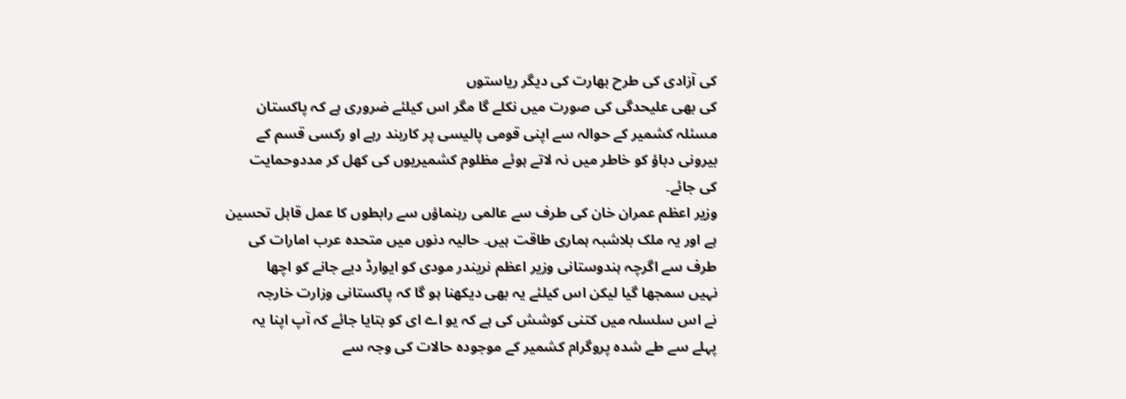کی آزادی کی طرح بھارت کی دیگر ریاستوں
کی بھی علیحدگی کی صورت میں نکلے گا مگر اس کیلئے ضروری ہے کہ پاکستان
مسئلہ کشمیر کے حوالہ سے اپنی قومی پالیسی پر کاربند رہے او رکسی قسم کے
بیرونی دباؤ کو خاطر میں نہ لاتے ہوئے مظلوم کشمیریوں کی کھل کر مددوحمایت
کی جائے۔
وزیر اعظم عمران خان کی طرف سے عالمی رہنماؤں سے رابطوں کا عمل قابل تحسین
ہے اور یہ ملک بلاشبہ ہماری طاقت ہیں۔ حالیہ دنوں میں متحدہ عرب امارات کی
طرف سے اگرچہ ہندوستانی وزیر اعظم نریندر مودی کو ایوارڈ دیے جانے کو اچھا
نہیں سمجھا گیا لیکن اس کیلئے یہ بھی دیکھنا ہو گا کہ پاکستانی وزارت خارجہ
نے اس سلسلہ میں کتنی کوشش کی ہے کہ یو اے ای کو بتایا جائے کہ آپ اپنا یہ
پہلے سے طے شدہ پروگرام کشمیر کے موجودہ حالات کی وجہ سے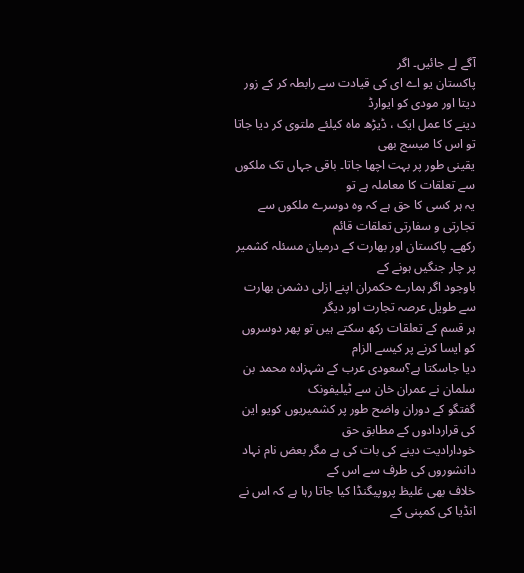آگے لے جائیں۔ اگر
پاکستان یو اے ای کی قیادت سے رابطہ کر کے زور دیتا اور مودی کو ایوارڈ
دینے کا عمل ایک ، ڈیڑھ ماہ کیلئے ملتوی کر دیا جاتا تو اس کا میسج بھی
یقینی طور پر بہت اچھا جاتا۔ باقی جہاں تک ملکوں سے تعلقات کا معاملہ ہے تو
یہ ہر کسی کا حق ہے کہ وہ دوسرے ملکوں سے تجارتی و سفارتی تعلقات قائم
رکھے۔ پاکستان اور بھارت کے درمیان مسئلہ کشمیر پر چار جنگیں ہونے کے
باوجود اگر ہمارے حکمران اپنے ازلی دشمن بھارت سے طویل عرصہ تجارت اور دیگر
ہر قسم کے تعلقات رکھ سکتے ہیں تو پھر دوسروں کو ایسا کرنے پر کیسے الزام
دیا جاسکتا ہے؟سعودی عرب کے شہزادہ محمد بن سلمان نے عمران خان سے ٹیلیفونک
گفتگو کے دوران واضح طور پر کشمیریوں کویو این کی قراردادوں کے مطابق حق
خودارادیت دینے کی بات کی ہے مگر بعض نام نہاد دانشوروں کی طرف سے اس کے
خلاف بھی غلیظ پروپیگنڈا کیا جاتا رہا ہے کہ اس نے انڈیا کی کمپنی کے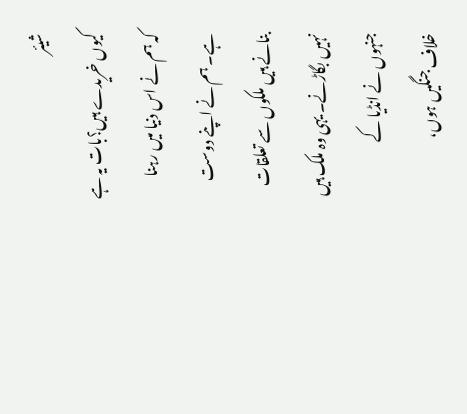شیئر
کیوں خریدے ہیں؟بات یہ ہے کہ ہم نے اس دنیا میں رہنا ہے۔ ہم نے اپنے دوست
بنانے ہیں ملکوں سے تعلقات نہیں بگاڑنے۔ یہی وہ ملک ہیں جنہوں نے انڈیا کے
خلاف جنگیں ہوں،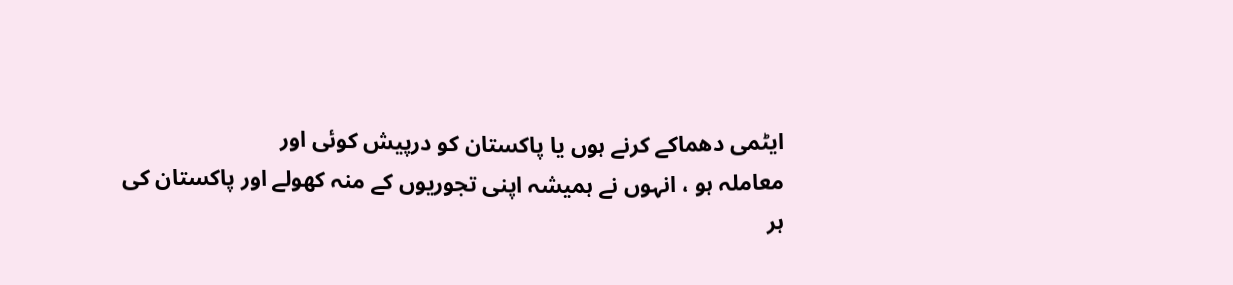ایٹمی دھماکے کرنے ہوں یا پاکستان کو درپیش کوئی اور
معاملہ ہو ، انہوں نے ہمیشہ اپنی تجوریوں کے منہ کھولے اور پاکستان کی ہر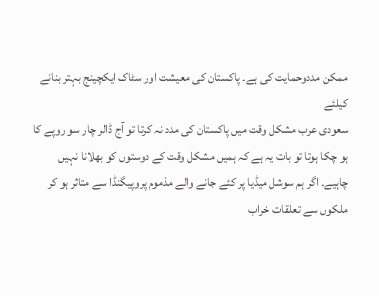ممکن مددوحمایت کی ہے۔ پاکستان کی معیشت اور سٹاک ایکچینج بہتر بنانے کیلئے
سعودی عرب مشکل وقت میں پاکستان کی مدد نہ کرتا تو آج ڈالر چار سو روپے کا
ہو چکا ہوتا تو بات یہ ہے کہ ہمیں مشکل وقت کے دوستوں کو بھلانا نہیں
چاہیے۔ اگر ہم سوشل میڈیا پر کئے جانے والے مذموم پروپیگنڈا سے متاثر ہو کر
ملکوں سے تعلقات خراب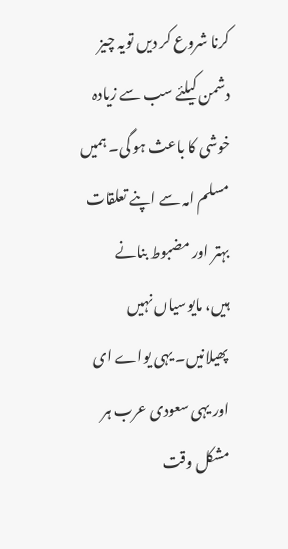کرنا شروع کر دیں تویہ چیز دشمن کیلئے سب سے زیادہ
خوشی کا باعث ہو گی۔ ہمیں مسلم امہ سے اپنے تعلقات بہتر اور مضبوط بنانے
ہیں، مایوسیاں نہیں پھیلانیں۔ یہی یواے ای اور یہی سعودی عرب ہر مشکل وقت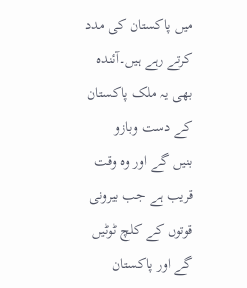میں پاکستان کی مدد کرتے رہے ہیں۔آئندہ بھی یہ ملک پاکستان کے دست وبازو
بنیں گے اور وہ وقت قریب ہے جب بیرونی قوتوں کے کلچ ٹوٹیں گے اور پاکستان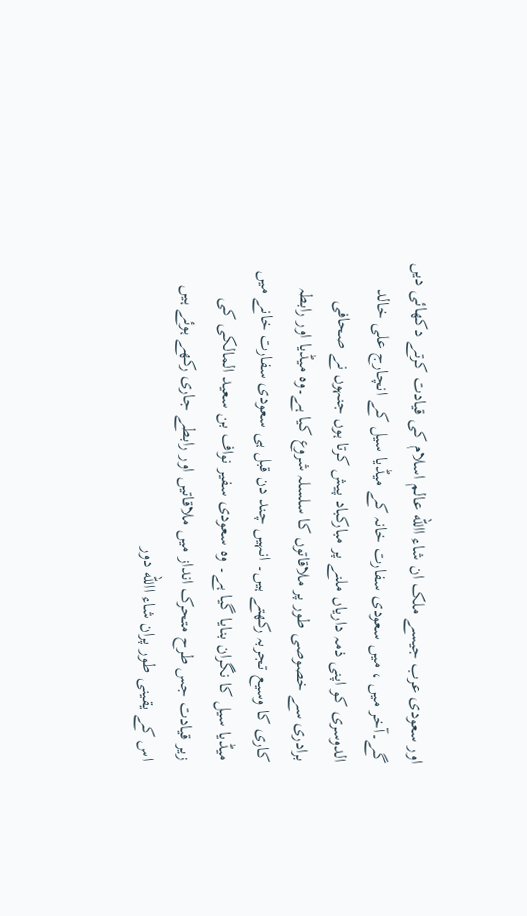اور سعودی عرب جیسے ملک ان شاء االله عالم اسلام کی قیادت کرتے دکھائی دیں
گے۔آخر میں ، میں سعودی سفارت خانہ کے میڈیا سیل کے انچارج علی خالد
الدوسری کو اپنی ذمہ داریاں ملنے پر مبارکباد پیش کرتا ہوں جنہوں نے صحافی
برادری سے خصوصی طور پر ملاقاتوں کا سلسلہ شروع کیا ہے۔وہ میڈیا اور رابطہ
کاری کا وسیع تجربہ رکھتے ہیں۔ انہیں چند دن قبل ہی سعودی سفارت خانے میں
میڈیا سیل کا نگران بنایا گیا ہے۔ وہ سعودی سفیر نواف بن سعید المالکی کی
زیر قیادت جس طرح متحرک انداز میں ملاقاتیں اور رابطے جاری رکھے ہوئے ہیں
اس کے یقینی طور پران شاء االله دور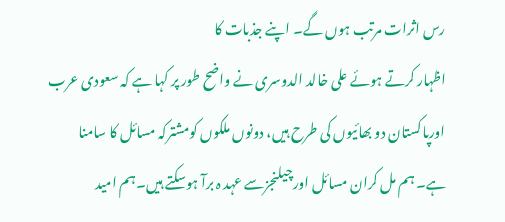رس اثرات مرتب ہوں گے۔ اپنے جذبات کا
اظہار کرتے ہوئے علی خالد الدوسری نے واضح طور پر کہا ہے کہ سعودی عرب
اورپاکستان دو بھائیوں کی طرح ہیں، دونوں ملکوں کومشترکہ مسائل کا سامنا
ہے۔ ہم مل کران مسائل اورچیلنجزسے عہد ہ برآ ہوسکتے ہیں۔ہم امید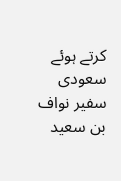کرتے ہوئے
سعودی سفیر نواف بن سعید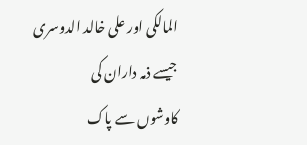المالکی اور علی خالد الدوسری جیسے ذمہ داران کی
کاوشوں سے پاک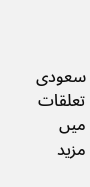سعودی تعلقات میں مزید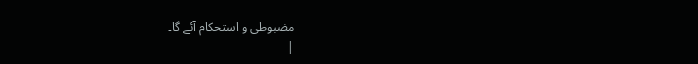مضبوطی و استحکام آئے گا۔
|